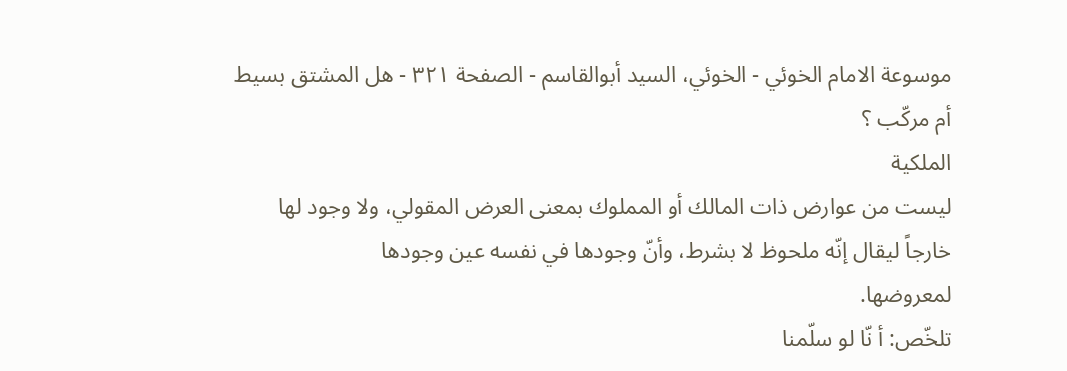موسوعة الامام الخوئي - الخوئي، السيد أبوالقاسم - الصفحة ٣٢١ - هل المشتق بسيط أم مركّب ؟
الملكية
ليست من عوارض ذات المالك أو المملوك بمعنى العرض المقولي، ولا وجود لها
خارجاً ليقال إنّه ملحوظ لا بشرط، وأنّ وجودها في نفسه عين وجودها
لمعروضها.
تلخّص: أ نّا لو سلّمنا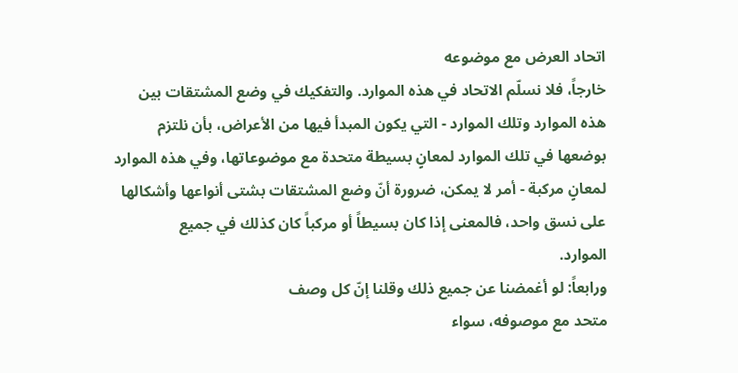اتحاد العرض مع موضوعه
خارجاً، فلا نسلّم الاتحاد في هذه الموارد. والتفكيك في وضع المشتقات بين
هذه الموارد وتلك الموارد - التي يكون المبدأ فيها من الأعراض، بأن نلتزم
بوضعها في تلك الموارد لمعانٍ بسيطة متحدة مع موضوعاتها، وفي هذه الموارد
لمعانٍ مركبة - أمر لا يمكن، ضرورة أنّ وضع المشتقات بشتى أنواعها وأشكالها
على نسق واحد، فالمعنى إذا كان بسيطاً أو مركباً كان كذلك في جميع
الموارد.
ورابعاً: لو أغمضنا عن جميع ذلك وقلنا إنّ كل وصف
متحد مع موصوفه، سواء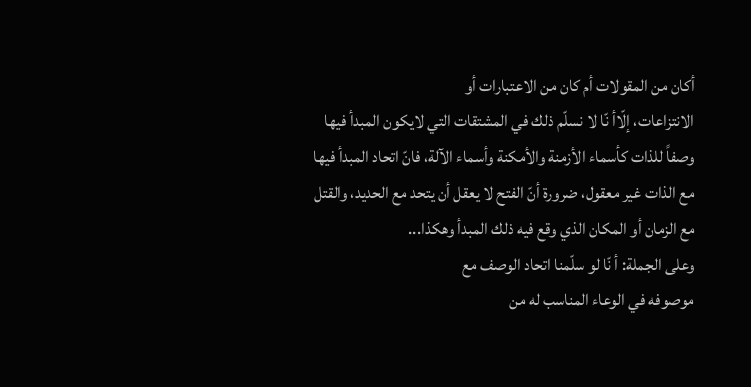أكان من المقولات أم كان من الاعتبارات أو
الانتزاعات، إلّاأ نّا لا نسلّم ذلك في المشتقات التي لايكون المبدأ فيها
وصفاً للذات كأسماء الأزمنة والأمكنة وأسماء الآلة، فانّ اتحاد المبدأ فيها
مع الذات غير معقول، ضرورة أنّ الفتح لا يعقل أن يتحد مع الحديد، والقتل
مع الزمان أو المكان الذي وقع فيه ذلك المبدأ وهكذا...
وعلى الجملة: أ نّا لو سلّمنا اتحاد الوصف مع
موصوفه في الوعاء المناسب له من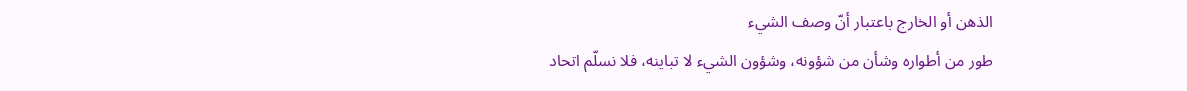الذهن أو الخارج باعتبار أنّ وصف الشيء
طور من أطواره وشأن من شؤونه، وشؤون الشيء لا تباينه، فلا نسلّم اتحاد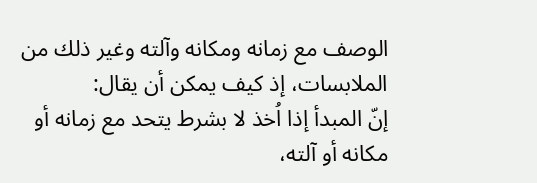الوصف مع زمانه ومكانه وآلته وغير ذلك من الملابسات، إذ كيف يمكن أن يقال:
إنّ المبدأ إذا اُخذ لا بشرط يتحد مع زمانه أو مكانه أو آلته،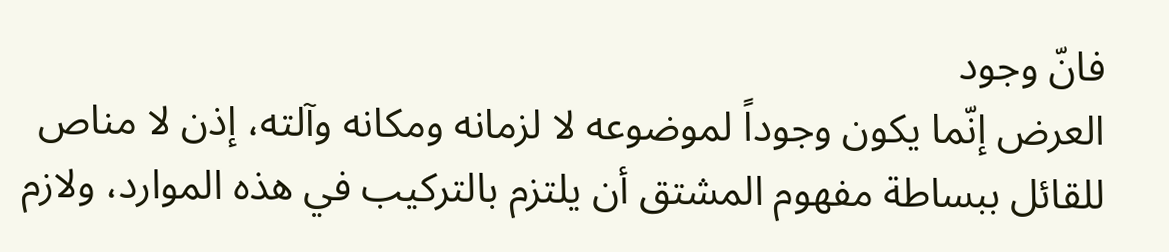فانّ وجود
العرض إنّما يكون وجوداً لموضوعه لا لزمانه ومكانه وآلته، إذن لا مناص
للقائل ببساطة مفهوم المشتق أن يلتزم بالتركيب في هذه الموارد، ولازم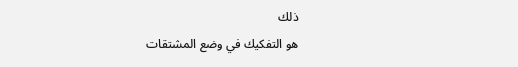ذلك
هو التفكيك في وضع المشتقات